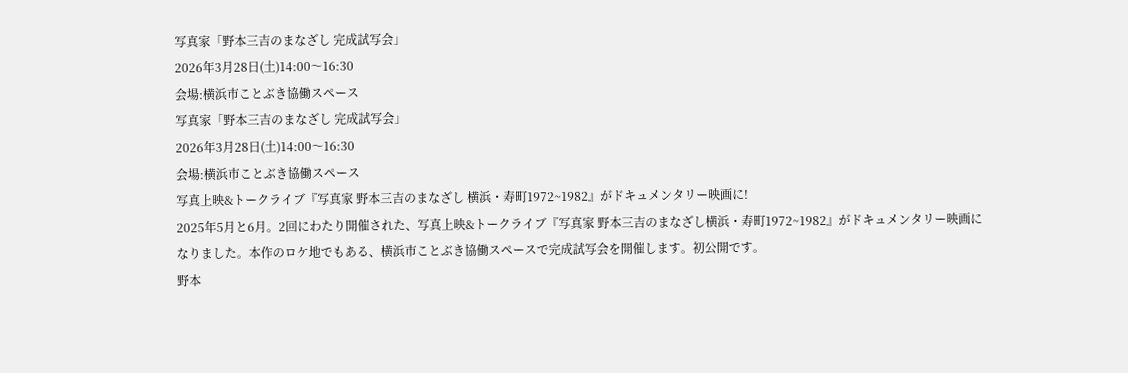写真家「野本三吉のまなざし 完成試写会」
2026年3月28日(土)14:00〜16:30
会場:横浜市ことぶき協働スペース
写真家「野本三吉のまなざし 完成試写会」
2026年3月28日(土)14:00〜16:30
会場:横浜市ことぶき協働スペース
写真上映&トークライブ『写真家 野本三吉のまなざし 横浜・寿町1972~1982』がドキュメンタリー映画に!
2025年5月と6月。2回にわたり開催された、写真上映&トークライブ『写真家 野本三吉のまなざし横浜・寿町1972~1982』がドキュメンタリー映画になりました。本作のロケ地でもある、横浜市ことぶき協働スペースで完成試写会を開催します。初公開です。
野本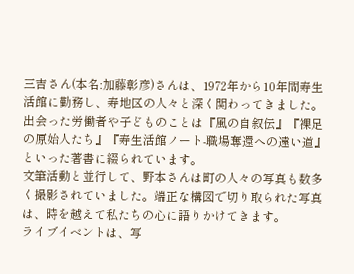三吉さん(本名:加藤彰彦)さんは、1972年から10年間寿生活館に勤務し、寿地区の人々と深く関わってきました。出会った労働者や子どものことは『風の自叙伝』『裸足の原始人たち』『寿生活館ノート-職場奪還への遠い道』といった著書に綴られています。
文筆活動と並行して、野本さんは町の人々の写真も数多く撮影されていました。端正な構図で切り取られた写真は、時を越えて私たちの心に語りかけてきます。
ライブイベントは、写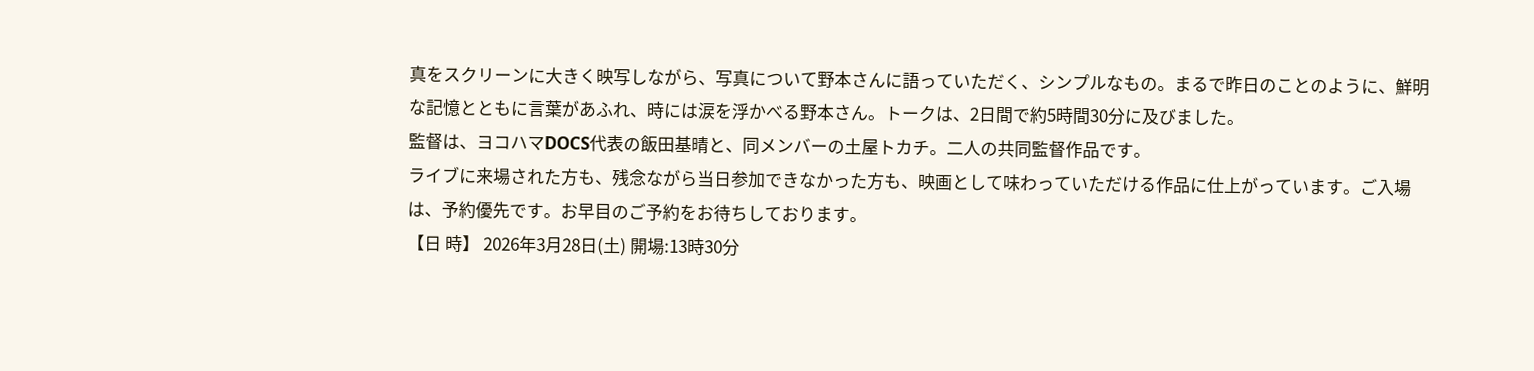真をスクリーンに大きく映写しながら、写真について野本さんに語っていただく、シンプルなもの。まるで昨日のことのように、鮮明な記憶とともに言葉があふれ、時には涙を浮かべる野本さん。トークは、2日間で約5時間30分に及びました。
監督は、ヨコハマDOCS代表の飯田基晴と、同メンバーの土屋トカチ。二人の共同監督作品です。
ライブに来場された方も、残念ながら当日参加できなかった方も、映画として味わっていただける作品に仕上がっています。ご入場は、予約優先です。お早目のご予約をお待ちしております。
【日 時】 2026年3月28日(土) 開場:13時30分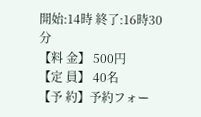開始:14時 終了:16時30分
【料 金】 500円
【定 員】 40名
【予 約】予約フォー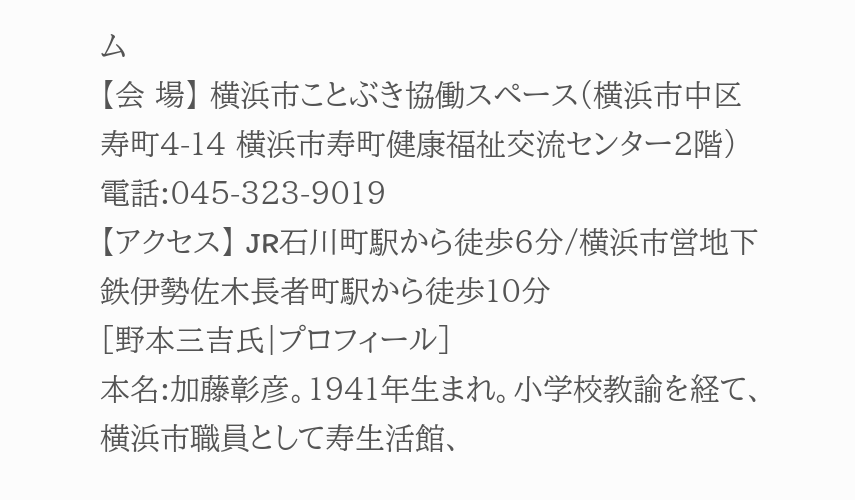ム
【会 場】 横浜市ことぶき協働スペース(横浜市中区寿町4-14 横浜市寿町健康福祉交流センター2階) 電話:045-323-9019
【アクセス】 JR石川町駅から徒歩6分/横浜市営地下鉄伊勢佐木長者町駅から徒歩10分
[野本三吉氏|プロフィール]
本名:加藤彰彦。1941年生まれ。小学校教諭を経て、横浜市職員として寿生活館、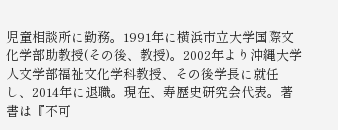児童相談所に勤務。1991年に横浜市立大学国際文化学部助教授(その後、教授)。2002年より沖縄大学人文学部福祉文化学科教授、その後学長に就任し、2014年に退職。現在、寿歴史研究会代表。著書は『不可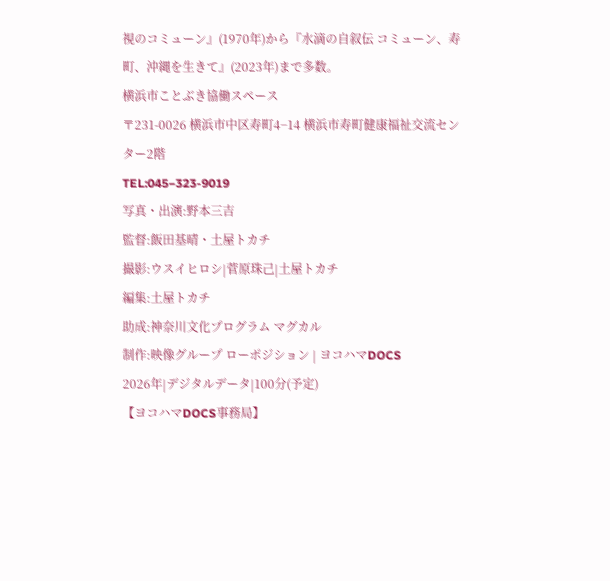視のコミューン』(1970年)から『水滴の自叙伝 コミューン、寿町、沖縄を生きて』(2023年)まで多数。
横浜市ことぶき協働スペース
〒231-0026 横浜市中区寿町4−14 横浜市寿町健康福祉交流センター2階
TEL:045−323-9019
写真・出演:野本三吉
監督:飯田基晴・土屋トカチ
撮影:ウスイヒロシ|菅原珠己|土屋トカチ
編集:土屋トカチ
助成:神奈川文化プログラム マグカル
制作:映像グループ ローポジション | ヨコハマDOCS
2026年|デジタルデータ|100分(予定)
【ヨコハマDOCS事務局】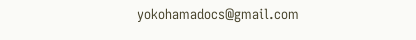yokohamadocs@gmail.com